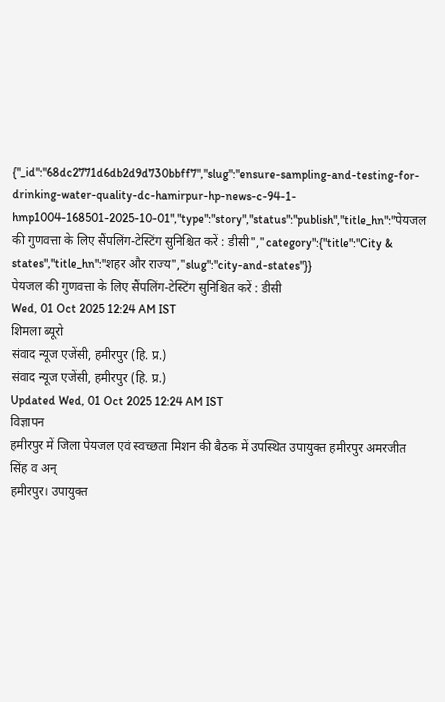{"_id":"68dc2771d6db2d9d730bbff7","slug":"ensure-sampling-and-testing-for-drinking-water-quality-dc-hamirpur-hp-news-c-94-1-hmp1004-168501-2025-10-01","type":"story","status":"publish","title_hn":"पेयजल की गुणवत्ता के लिए सैंपलिंग-टेस्टिंग सुनिश्चित करें : डीसी","category":{"title":"City & states","title_hn":"शहर और राज्य","slug":"city-and-states"}}
पेयजल की गुणवत्ता के लिए सैंपलिंग-टेस्टिंग सुनिश्चित करें : डीसी
Wed, 01 Oct 2025 12:24 AM IST
शिमला ब्यूरो
संवाद न्यूज एजेंसी, हमीरपुर (हि. प्र.)
संवाद न्यूज एजेंसी, हमीरपुर (हि. प्र.)
Updated Wed, 01 Oct 2025 12:24 AM IST
विज्ञापन
हमीरपुर में जिला पेयजल एवं स्वच्छता मिशन की बैठक में उपस्थित उपायुक्त हमीरपुर अमरजीत सिंह व अन्
हमीरपुर। उपायुक्त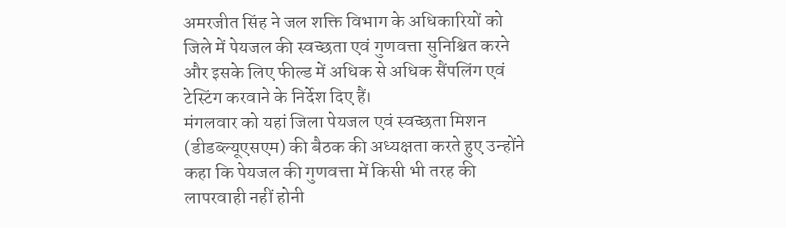अमरजीत सिंह ने जल शक्ति विभाग के अधिकारियों को जिले में पेयजल की स्वच्छता एवं गुणवत्ता सुनिश्चित करने और इसके लिए फील्ड में अधिक से अधिक सैंपलिंग एवं टेस्टिंग करवाने के निर्देश दिए हैं।
मंगलवार को यहां जिला पेयजल एवं स्वच्छता मिशन (डीडब्ल्यूएसएम) की बैठक की अध्यक्षता करते हुए उन्होंने कहा कि पेयजल की गुणवत्ता में किसी भी तरह की लापरवाही नहीं होनी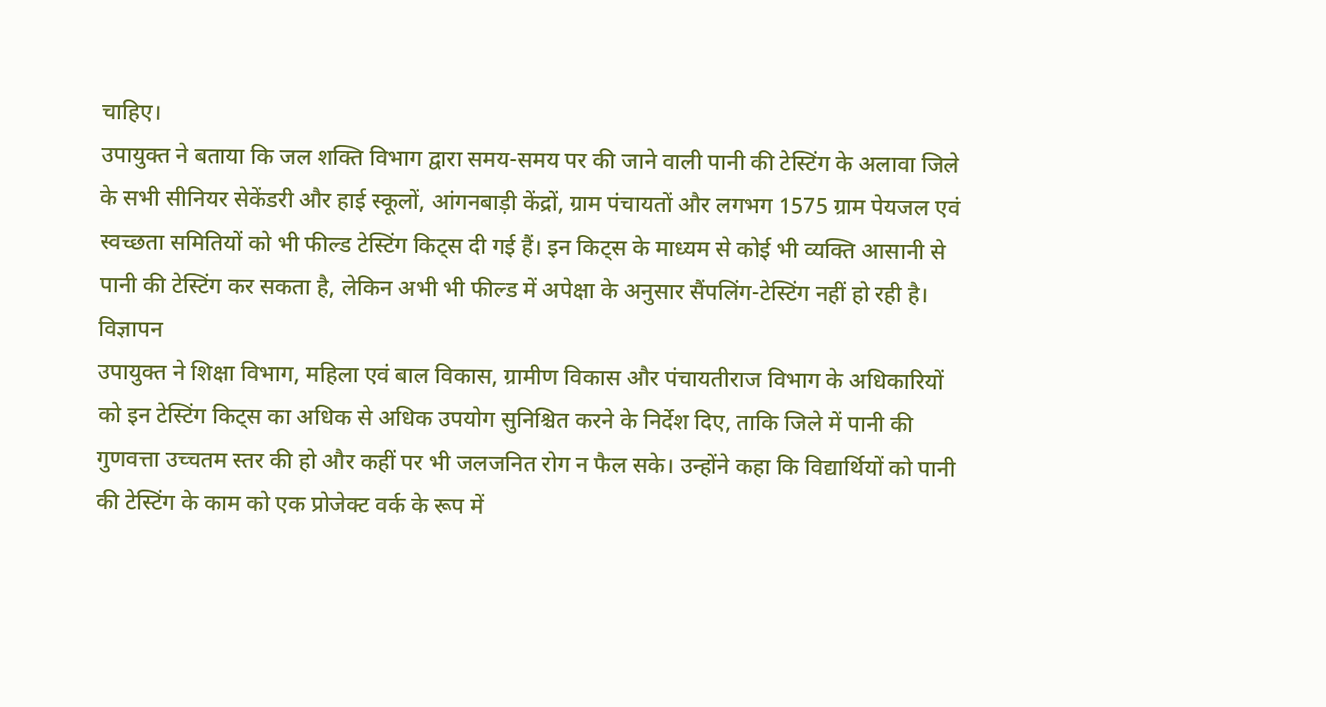चाहिए।
उपायुक्त ने बताया कि जल शक्ति विभाग द्वारा समय-समय पर की जाने वाली पानी की टेस्टिंग के अलावा जिले के सभी सीनियर सेकेंडरी और हाई स्कूलों, आंगनबाड़ी केंद्रों, ग्राम पंचायतों और लगभग 1575 ग्राम पेयजल एवं स्वच्छता समितियों को भी फील्ड टेस्टिंग किट्स दी गई हैं। इन किट्स के माध्यम से कोई भी व्यक्ति आसानी से पानी की टेस्टिंग कर सकता है, लेकिन अभी भी फील्ड में अपेक्षा के अनुसार सैंपलिंग-टेस्टिंग नहीं हो रही है।
विज्ञापन
उपायुक्त ने शिक्षा विभाग, महिला एवं बाल विकास, ग्रामीण विकास और पंचायतीराज विभाग के अधिकारियों को इन टेस्टिंग किट्स का अधिक से अधिक उपयोग सुनिश्चित करने के निर्देश दिए, ताकि जिले में पानी की गुणवत्ता उच्चतम स्तर की हो और कहीं पर भी जलजनित रोग न फैल सके। उन्होंने कहा कि विद्यार्थियों को पानी की टेस्टिंग के काम को एक प्रोजेक्ट वर्क के रूप में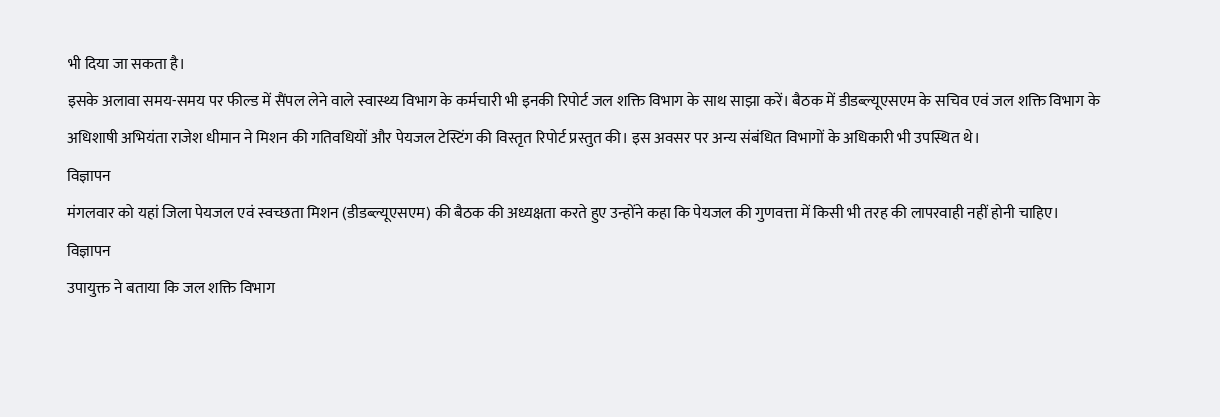भी दिया जा सकता है।
इसके अलावा समय-समय पर फील्ड में सैंपल लेने वाले स्वास्थ्य विभाग के कर्मचारी भी इनकी रिपोर्ट जल शक्ति विभाग के साथ साझा करें। बैठक में डीडब्ल्यूएसएम के सचिव एवं जल शक्ति विभाग के अधिशाषी अभियंता राजेश धीमान ने मिशन की गतिवधियों और पेयजल टेस्टिंग की विस्तृत रिपोर्ट प्रस्तुत की। इस अवसर पर अन्य संबंधित विभागों के अधिकारी भी उपस्थित थे।
विज्ञापन
मंगलवार को यहां जिला पेयजल एवं स्वच्छता मिशन (डीडब्ल्यूएसएम) की बैठक की अध्यक्षता करते हुए उन्होंने कहा कि पेयजल की गुणवत्ता में किसी भी तरह की लापरवाही नहीं होनी चाहिए।
विज्ञापन
उपायुक्त ने बताया कि जल शक्ति विभाग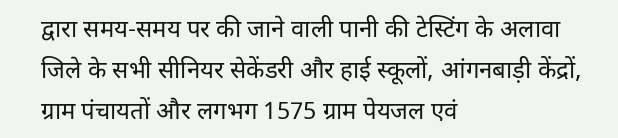द्वारा समय-समय पर की जाने वाली पानी की टेस्टिंग के अलावा जिले के सभी सीनियर सेकेंडरी और हाई स्कूलों, आंगनबाड़ी केंद्रों, ग्राम पंचायतों और लगभग 1575 ग्राम पेयजल एवं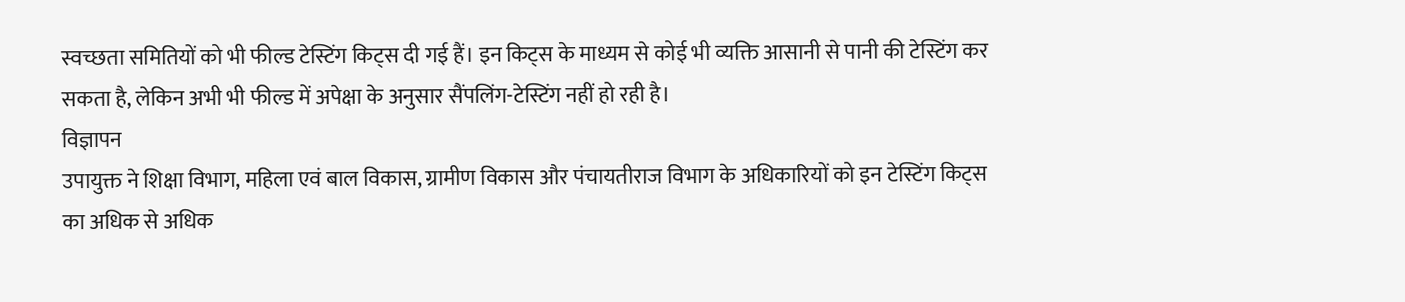स्वच्छता समितियों को भी फील्ड टेस्टिंग किट्स दी गई हैं। इन किट्स के माध्यम से कोई भी व्यक्ति आसानी से पानी की टेस्टिंग कर सकता है, लेकिन अभी भी फील्ड में अपेक्षा के अनुसार सैंपलिंग-टेस्टिंग नहीं हो रही है।
विज्ञापन
उपायुक्त ने शिक्षा विभाग, महिला एवं बाल विकास, ग्रामीण विकास और पंचायतीराज विभाग के अधिकारियों को इन टेस्टिंग किट्स का अधिक से अधिक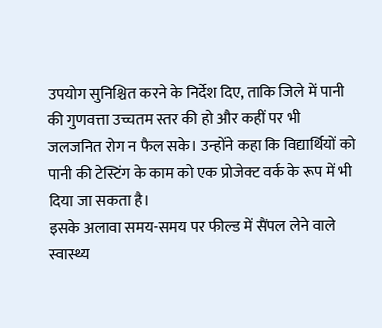उपयोग सुनिश्चित करने के निर्देश दिए, ताकि जिले में पानी की गुणवत्ता उच्चतम स्तर की हो और कहीं पर भी जलजनित रोग न फैल सके। उन्होंने कहा कि विद्यार्थियों को पानी की टेस्टिंग के काम को एक प्रोजेक्ट वर्क के रूप में भी दिया जा सकता है।
इसके अलावा समय-समय पर फील्ड में सैंपल लेने वाले स्वास्थ्य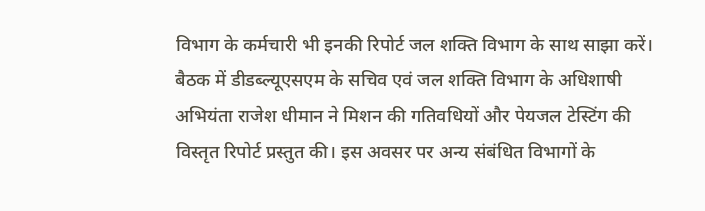विभाग के कर्मचारी भी इनकी रिपोर्ट जल शक्ति विभाग के साथ साझा करें। बैठक में डीडब्ल्यूएसएम के सचिव एवं जल शक्ति विभाग के अधिशाषी अभियंता राजेश धीमान ने मिशन की गतिवधियों और पेयजल टेस्टिंग की विस्तृत रिपोर्ट प्रस्तुत की। इस अवसर पर अन्य संबंधित विभागों के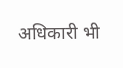अधिकारी भी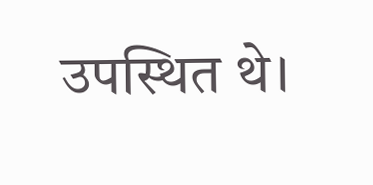उपस्थित थे।